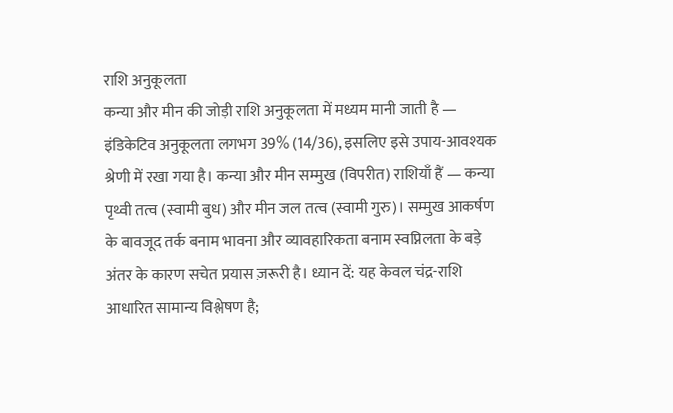राशि अनुकूलता
कन्या और मीन की जोड़ी राशि अनुकूलता में मध्यम मानी जाती है — इंडिकेटिव अनुकूलता लगभग 39% (14/36), इसलिए इसे उपाय-आवश्यक श्रेणी में रखा गया है। कन्या और मीन सम्मुख (विपरीत) राशियाँ हैं — कन्या पृथ्वी तत्व (स्वामी बुध) और मीन जल तत्व (स्वामी गुरु)। सम्मुख आकर्षण के बावजूद तर्क बनाम भावना और व्यावहारिकता बनाम स्वप्निलता के बड़े अंतर के कारण सचेत प्रयास ज़रूरी है। ध्यान दें: यह केवल चंद्र-राशि आधारित सामान्य विश्लेषण है;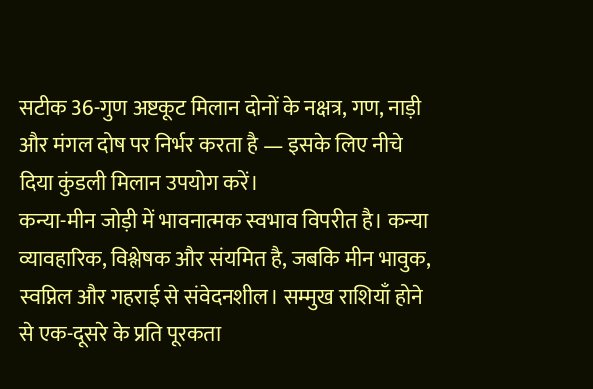सटीक 36-गुण अष्टकूट मिलान दोनों के नक्षत्र, गण, नाड़ी और मंगल दोष पर निर्भर करता है — इसके लिए नीचे दिया कुंडली मिलान उपयोग करें।
कन्या-मीन जोड़ी में भावनात्मक स्वभाव विपरीत है। कन्या व्यावहारिक, विश्लेषक और संयमित है, जबकि मीन भावुक, स्वप्निल और गहराई से संवेदनशील। सम्मुख राशियाँ होने से एक-दूसरे के प्रति पूरकता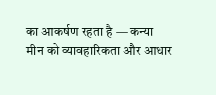का आकर्षण रहता है — कन्या मीन को व्यावहारिकता और आधार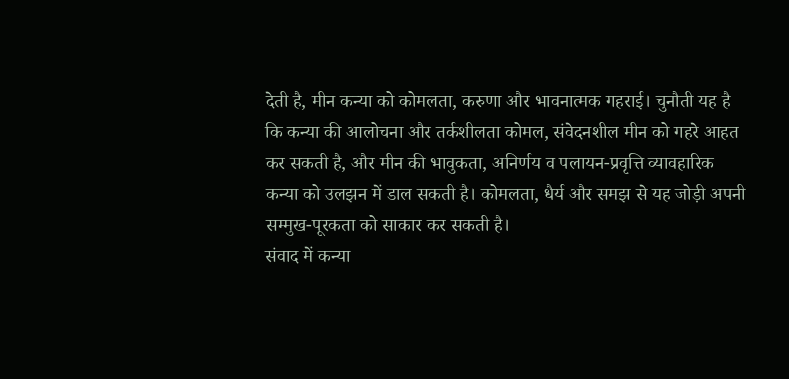देती है, मीन कन्या को कोमलता, करुणा और भावनात्मक गहराई। चुनौती यह है कि कन्या की आलोचना और तर्कशीलता कोमल, संवेदनशील मीन को गहरे आहत कर सकती है, और मीन की भावुकता, अनिर्णय व पलायन-प्रवृत्ति व्यावहारिक कन्या को उलझन में डाल सकती है। कोमलता, धैर्य और समझ से यह जोड़ी अपनी सम्मुख-पूरकता को साकार कर सकती है।
संवाद में कन्या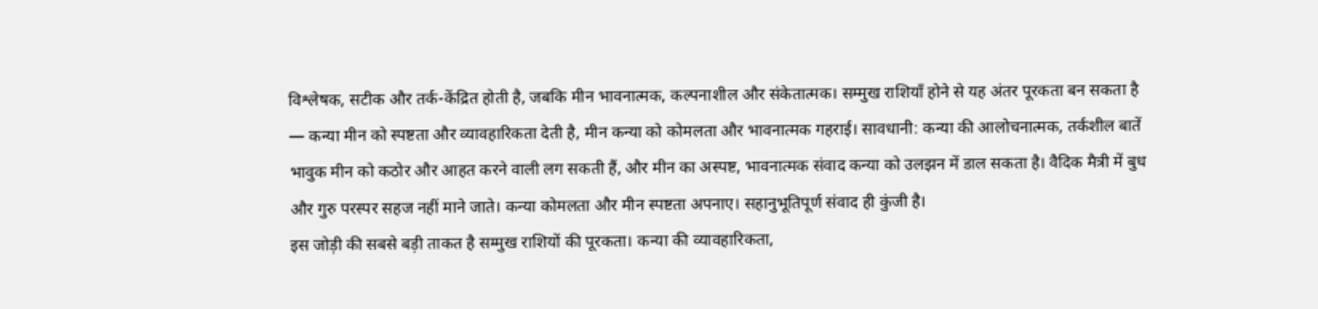विश्लेषक, सटीक और तर्क-केंद्रित होती है, जबकि मीन भावनात्मक, कल्पनाशील और संकेतात्मक। सम्मुख राशियाँ होने से यह अंतर पूरकता बन सकता है — कन्या मीन को स्पष्टता और व्यावहारिकता देती है, मीन कन्या को कोमलता और भावनात्मक गहराई। सावधानी: कन्या की आलोचनात्मक, तर्कशील बातें भावुक मीन को कठोर और आहत करने वाली लग सकती हैं, और मीन का अस्पष्ट, भावनात्मक संवाद कन्या को उलझन में डाल सकता है। वैदिक मैत्री में बुध और गुरु परस्पर सहज नहीं माने जाते। कन्या कोमलता और मीन स्पष्टता अपनाए। सहानुभूतिपूर्ण संवाद ही कुंजी है।
इस जोड़ी की सबसे बड़ी ताकत है सम्मुख राशियों की पूरकता। कन्या की व्यावहारिकता,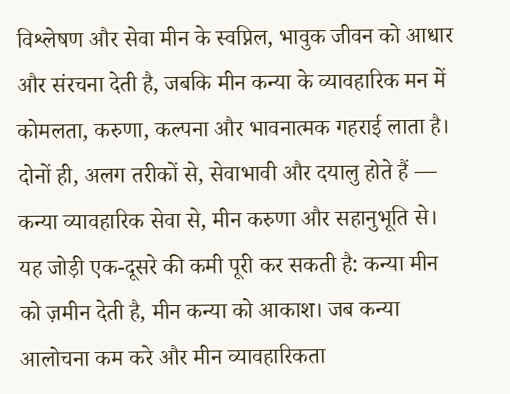विश्लेषण और सेवा मीन के स्वप्निल, भावुक जीवन को आधार और संरचना देती है, जबकि मीन कन्या के व्यावहारिक मन में कोमलता, करुणा, कल्पना और भावनात्मक गहराई लाता है। दोनों ही, अलग तरीकों से, सेवाभावी और दयालु होते हैं — कन्या व्यावहारिक सेवा से, मीन करुणा और सहानुभूति से। यह जोड़ी एक-दूसरे की कमी पूरी कर सकती है: कन्या मीन को ज़मीन देती है, मीन कन्या को आकाश। जब कन्या आलोचना कम करे और मीन व्यावहारिकता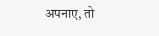अपनाए, तो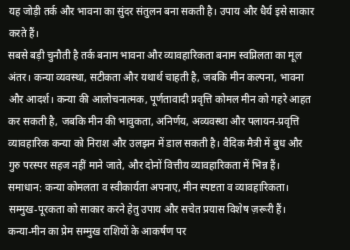यह जोड़ी तर्क और भावना का सुंदर संतुलन बना सकती है। उपाय और धैर्य इसे साकार करते हैं।
सबसे बड़ी चुनौती है तर्क बनाम भावना और व्यावहारिकता बनाम स्वप्निलता का मूल अंतर। कन्या व्यवस्था, सटीकता और यथार्थ चाहती है, जबकि मीन कल्पना, भावना और आदर्श। कन्या की आलोचनात्मक, पूर्णतावादी प्रवृत्ति कोमल मीन को गहरे आहत कर सकती है, जबकि मीन की भावुकता, अनिर्णय, अव्यवस्था और पलायन-प्रवृत्ति व्यावहारिक कन्या को निराश और उलझन में डाल सकती है। वैदिक मैत्री में बुध और गुरु परस्पर सहज नहीं माने जाते, और दोनों वित्तीय व्यावहारिकता में भिन्न हैं। समाधान: कन्या कोमलता व स्वीकार्यता अपनाए, मीन स्पष्टता व व्यावहारिकता। सम्मुख-पूरकता को साकार करने हेतु उपाय और सचेत प्रयास विशेष ज़रूरी हैं।
कन्या-मीन का प्रेम सम्मुख राशियों के आकर्षण पर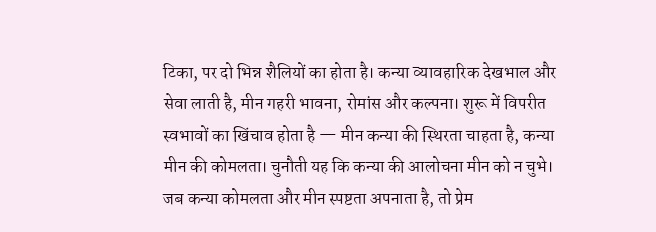टिका, पर दो भिन्न शैलियों का होता है। कन्या व्यावहारिक देखभाल और सेवा लाती है, मीन गहरी भावना, रोमांस और कल्पना। शुरू में विपरीत स्वभावों का खिंचाव होता है — मीन कन्या की स्थिरता चाहता है, कन्या मीन की कोमलता। चुनौती यह कि कन्या की आलोचना मीन को न चुभे। जब कन्या कोमलता और मीन स्पष्टता अपनाता है, तो प्रेम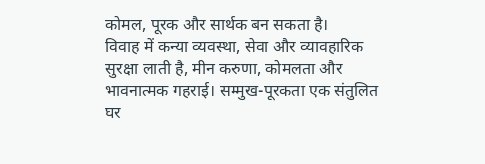कोमल, पूरक और सार्थक बन सकता है।
विवाह में कन्या व्यवस्था, सेवा और व्यावहारिक सुरक्षा लाती है, मीन करुणा, कोमलता और भावनात्मक गहराई। सम्मुख-पूरकता एक संतुलित घर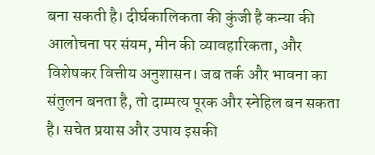बना सकती है। दीर्घकालिकता की कुंजी है कन्या की आलोचना पर संयम, मीन की व्यावहारिकता, और विशेषकर वित्तीय अनुशासन। जब तर्क और भावना का संतुलन बनता है, तो दाम्पत्य पूरक और स्नेहिल बन सकता है। सचेत प्रयास और उपाय इसकी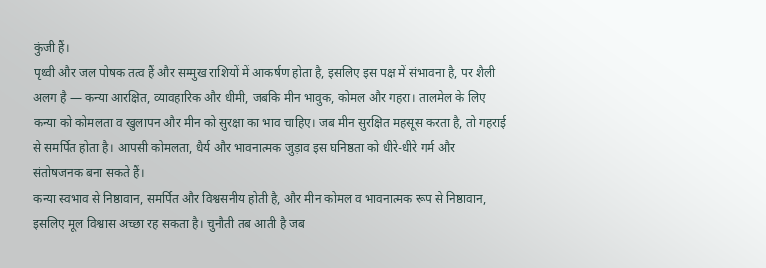कुंजी हैं।
पृथ्वी और जल पोषक तत्व हैं और सम्मुख राशियों में आकर्षण होता है, इसलिए इस पक्ष में संभावना है, पर शैली अलग है — कन्या आरक्षित, व्यावहारिक और धीमी, जबकि मीन भावुक, कोमल और गहरा। तालमेल के लिए कन्या को कोमलता व खुलापन और मीन को सुरक्षा का भाव चाहिए। जब मीन सुरक्षित महसूस करता है, तो गहराई से समर्पित होता है। आपसी कोमलता, धैर्य और भावनात्मक जुड़ाव इस घनिष्ठता को धीरे-धीरे गर्म और संतोषजनक बना सकते हैं।
कन्या स्वभाव से निष्ठावान, समर्पित और विश्वसनीय होती है, और मीन कोमल व भावनात्मक रूप से निष्ठावान, इसलिए मूल विश्वास अच्छा रह सकता है। चुनौती तब आती है जब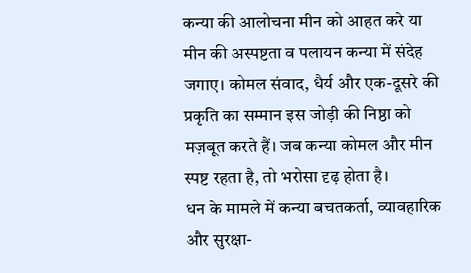कन्या की आलोचना मीन को आहत करे या मीन की अस्पष्टता व पलायन कन्या में संदेह जगाए। कोमल संवाद, धैर्य और एक-दूसरे की प्रकृति का सम्मान इस जोड़ी की निष्ठा को मज़बूत करते हैं। जब कन्या कोमल और मीन स्पष्ट रहता है, तो भरोसा दृढ़ होता है।
धन के मामले में कन्या बचतकर्ता, व्यावहारिक और सुरक्षा-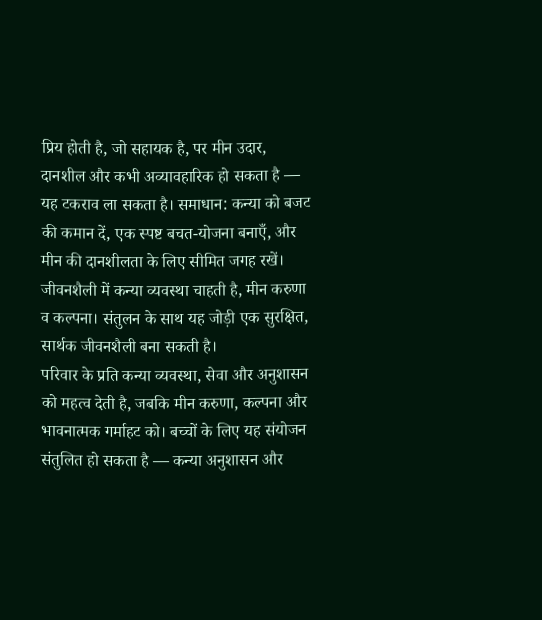प्रिय होती है, जो सहायक है, पर मीन उदार, दानशील और कभी अव्यावहारिक हो सकता है — यह टकराव ला सकता है। समाधान: कन्या को बजट की कमान दें, एक स्पष्ट बचत-योजना बनाएँ, और मीन की दानशीलता के लिए सीमित जगह रखें। जीवनशैली में कन्या व्यवस्था चाहती है, मीन करुणा व कल्पना। संतुलन के साथ यह जोड़ी एक सुरक्षित, सार्थक जीवनशैली बना सकती है।
परिवार के प्रति कन्या व्यवस्था, सेवा और अनुशासन को महत्व देती है, जबकि मीन करुणा, कल्पना और भावनात्मक गर्माहट को। बच्चों के लिए यह संयोजन संतुलित हो सकता है — कन्या अनुशासन और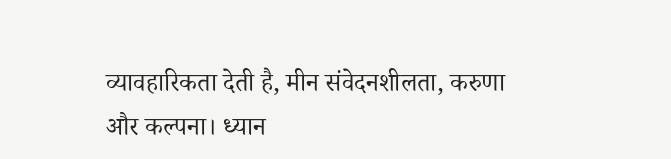व्यावहारिकता देती है, मीन संवेदनशीलता, करुणा और कल्पना। ध्यान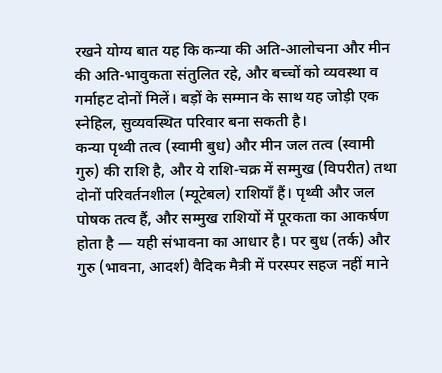रखने योग्य बात यह कि कन्या की अति-आलोचना और मीन की अति-भावुकता संतुलित रहे, और बच्चों को व्यवस्था व गर्माहट दोनों मिलें। बड़ों के सम्मान के साथ यह जोड़ी एक स्नेहिल, सुव्यवस्थित परिवार बना सकती है।
कन्या पृथ्वी तत्व (स्वामी बुध) और मीन जल तत्व (स्वामी गुरु) की राशि है, और ये राशि-चक्र में सम्मुख (विपरीत) तथा दोनों परिवर्तनशील (म्यूटेबल) राशियाँ हैं। पृथ्वी और जल पोषक तत्व हैं, और सम्मुख राशियों में पूरकता का आकर्षण होता है — यही संभावना का आधार है। पर बुध (तर्क) और गुरु (भावना, आदर्श) वैदिक मैत्री में परस्पर सहज नहीं माने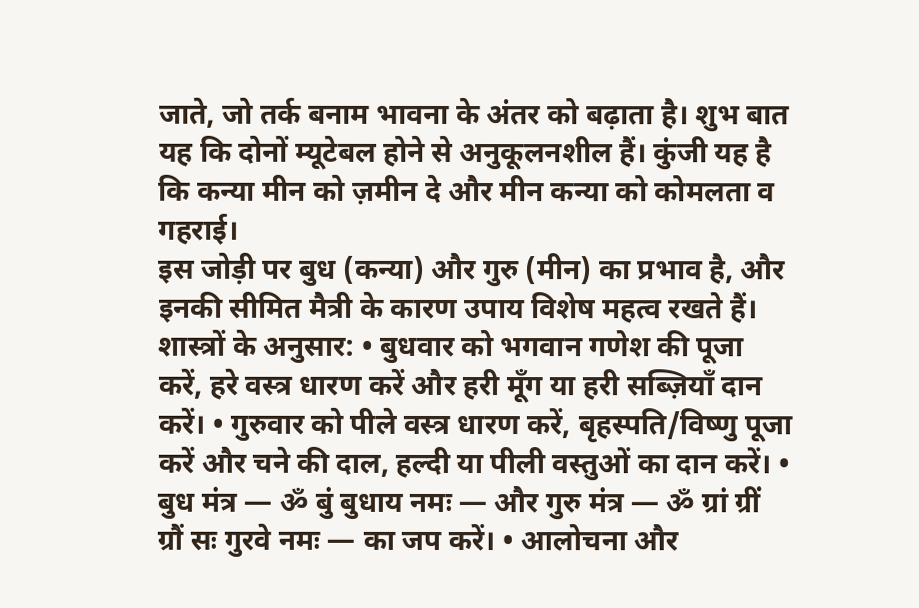जाते, जो तर्क बनाम भावना के अंतर को बढ़ाता है। शुभ बात यह कि दोनों म्यूटेबल होने से अनुकूलनशील हैं। कुंजी यह है कि कन्या मीन को ज़मीन दे और मीन कन्या को कोमलता व गहराई।
इस जोड़ी पर बुध (कन्या) और गुरु (मीन) का प्रभाव है, और इनकी सीमित मैत्री के कारण उपाय विशेष महत्व रखते हैं। शास्त्रों के अनुसार: • बुधवार को भगवान गणेश की पूजा करें, हरे वस्त्र धारण करें और हरी मूँग या हरी सब्ज़ियाँ दान करें। • गुरुवार को पीले वस्त्र धारण करें, बृहस्पति/विष्णु पूजा करें और चने की दाल, हल्दी या पीली वस्तुओं का दान करें। • बुध मंत्र — ॐ बुं बुधाय नमः — और गुरु मंत्र — ॐ ग्रां ग्रीं ग्रौं सः गुरवे नमः — का जप करें। • आलोचना और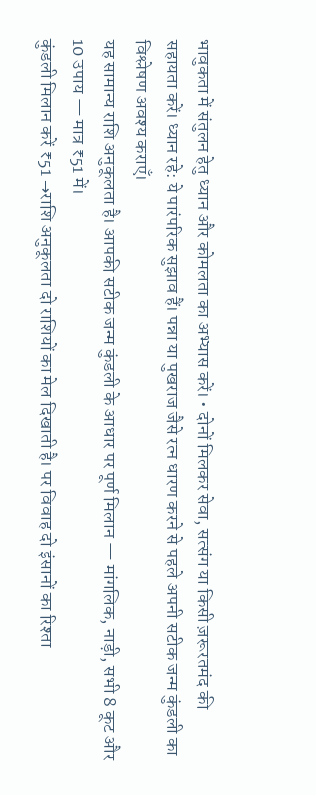भावुकता में संतुलन हेतु ध्यान और कोमलता का अभ्यास करें। • दोनों मिलकर सेवा, सत्संग या किसी ज़रूरतमंद की सहायता करें। ध्यान रहे: ये पारंपरिक सुझाव हैं। पन्ना या पुखराज जैसे रत्न धारण करने से पहले अपनी सटीक जन्म कुंडली का विश्लेषण अवश्य कराएँ।
यह सामान्य राशि अनुकूलता है। आपकी सटीक जन्म कुंडली के आधार पर पूर्ण मिलान — मांगलिक, नाड़ी, सभी 8 कूट और 10 उपाय — मात्र ₹51 में।
कुंडली मिलान करें ₹51 →राशि अनुकूलता दो राशियों का मेल दिखाती है। पर विवाह दो इंसानों का रिश्ता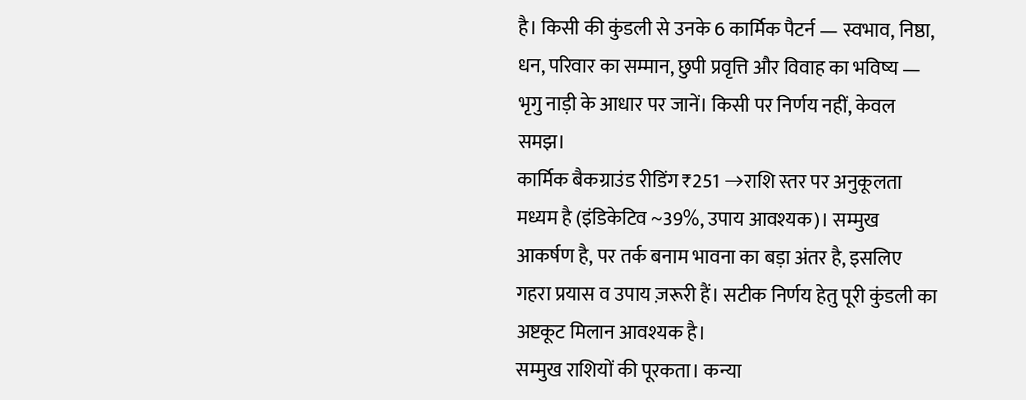है। किसी की कुंडली से उनके 6 कार्मिक पैटर्न — स्वभाव, निष्ठा, धन, परिवार का सम्मान, छुपी प्रवृत्ति और विवाह का भविष्य — भृगु नाड़ी के आधार पर जानें। किसी पर निर्णय नहीं, केवल समझ।
कार्मिक बैकग्राउंड रीडिंग ₹251 →राशि स्तर पर अनुकूलता मध्यम है (इंडिकेटिव ~39%, उपाय आवश्यक)। सम्मुख आकर्षण है, पर तर्क बनाम भावना का बड़ा अंतर है, इसलिए गहरा प्रयास व उपाय ज़रूरी हैं। सटीक निर्णय हेतु पूरी कुंडली का अष्टकूट मिलान आवश्यक है।
सम्मुख राशियों की पूरकता। कन्या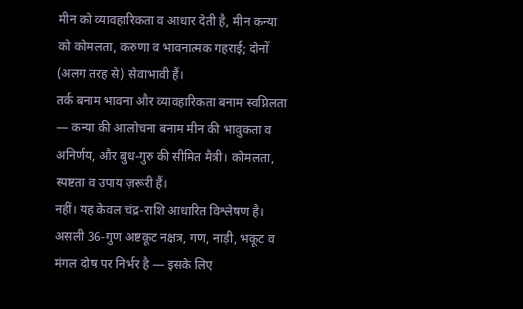मीन को व्यावहारिकता व आधार देती है, मीन कन्या को कोमलता, करुणा व भावनात्मक गहराई; दोनों (अलग तरह से) सेवाभावी हैं।
तर्क बनाम भावना और व्यावहारिकता बनाम स्वप्निलता — कन्या की आलोचना बनाम मीन की भावुकता व अनिर्णय, और बुध-गुरु की सीमित मैत्री। कोमलता, स्पष्टता व उपाय ज़रूरी हैं।
नहीं। यह केवल चंद्र-राशि आधारित विश्लेषण है। असली 36-गुण अष्टकूट नक्षत्र, गण, नाड़ी, भकूट व मंगल दोष पर निर्भर है — इसके लिए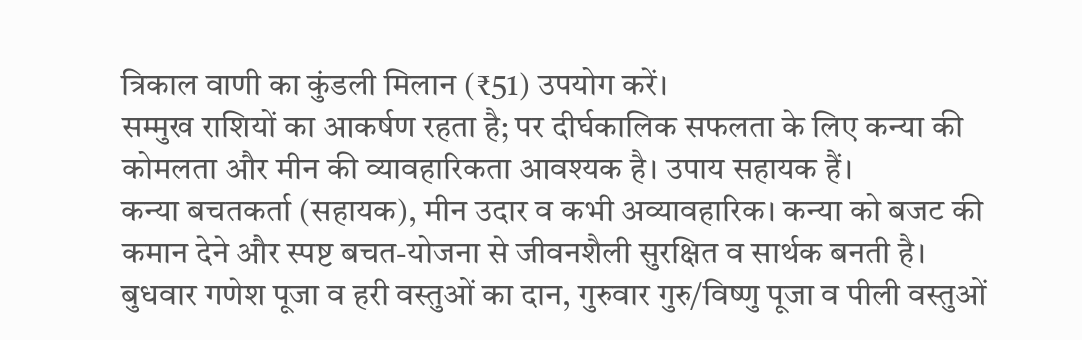त्रिकाल वाणी का कुंडली मिलान (₹51) उपयोग करें।
सम्मुख राशियों का आकर्षण रहता है; पर दीर्घकालिक सफलता के लिए कन्या की कोमलता और मीन की व्यावहारिकता आवश्यक है। उपाय सहायक हैं।
कन्या बचतकर्ता (सहायक), मीन उदार व कभी अव्यावहारिक। कन्या को बजट की कमान देने और स्पष्ट बचत-योजना से जीवनशैली सुरक्षित व सार्थक बनती है।
बुधवार गणेश पूजा व हरी वस्तुओं का दान, गुरुवार गुरु/विष्णु पूजा व पीली वस्तुओं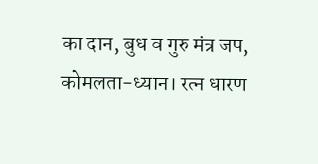का दान, बुध व गुरु मंत्र जप, कोमलता-ध्यान। रत्न धारण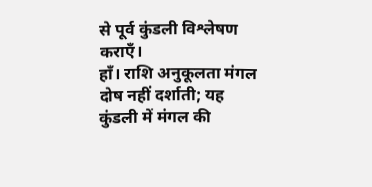से पूर्व कुंडली विश्लेषण कराएँ।
हाँ। राशि अनुकूलता मंगल दोष नहीं दर्शाती; यह कुंडली में मंगल की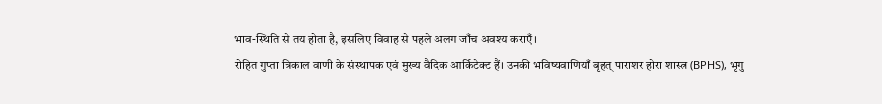भाव-स्थिति से तय होता है, इसलिए विवाह से पहले अलग जाँच अवश्य कराएँ।
रोहित गुप्ता त्रिकाल वाणी के संस्थापक एवं मुख्य वैदिक आर्किटेक्ट हैं। उनकी भविष्यवाणियाँ बृहत् पाराशर होरा शास्त्र (BPHS), भृगु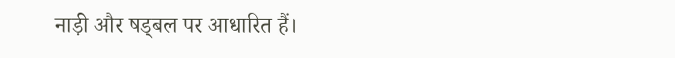नाड़ी और षड्बल पर आधारित हैं।